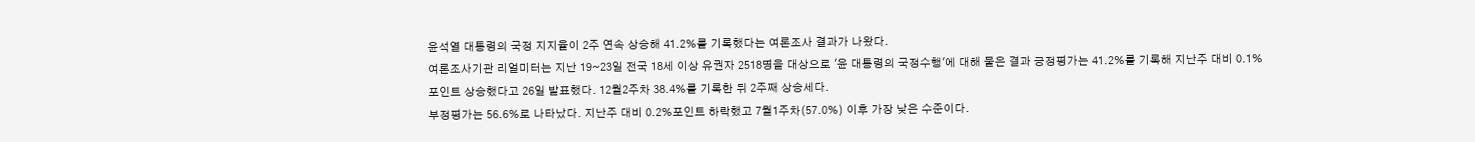윤석열 대통령의 국정 지지율이 2주 연속 상승해 41.2%를 기록했다는 여론조사 결과가 나왔다.
여론조사기관 리얼미터는 지난 19~23일 전국 18세 이상 유권자 2518명을 대상으로 '윤 대통령의 국정수행'에 대해 물은 결과 긍정평가는 41.2%를 기록해 지난주 대비 0.1%포인트 상승했다고 26일 발표했다. 12월2주차 38.4%를 기록한 뒤 2주째 상승세다.
부정평가는 56.6%로 나타났다. 지난주 대비 0.2%포인트 하락했고 7월1주차(57.0%) 이후 가장 낮은 수준이다.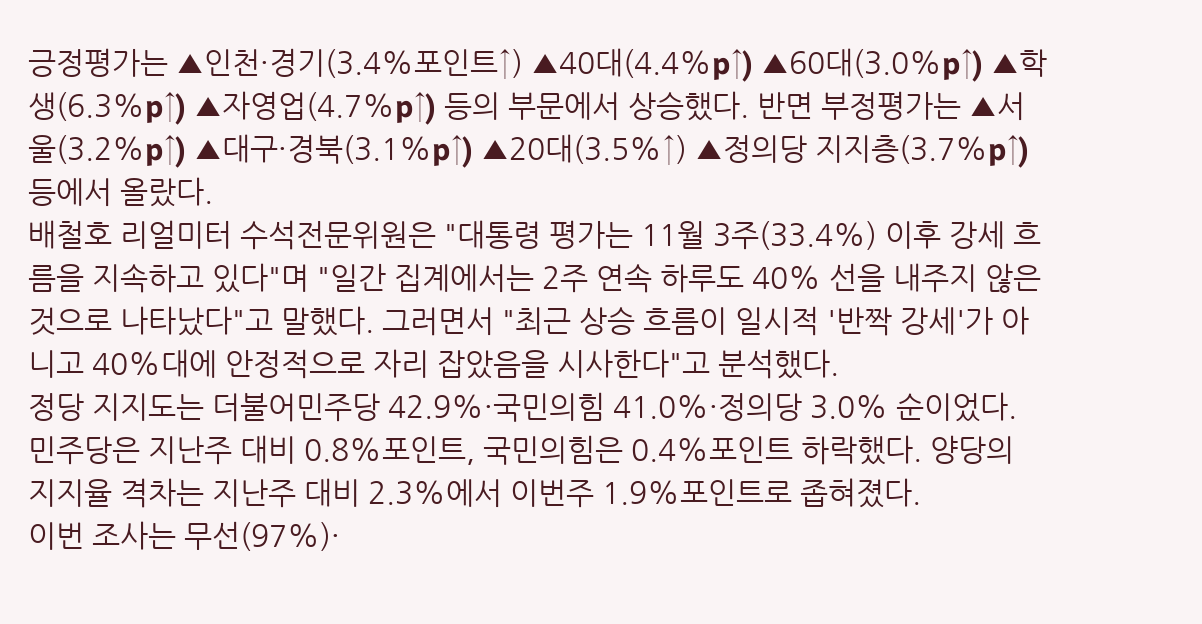긍정평가는 ▲인천·경기(3.4%포인트↑) ▲40대(4.4%p↑) ▲60대(3.0%p↑) ▲학생(6.3%p↑) ▲자영업(4.7%p↑) 등의 부문에서 상승했다. 반면 부정평가는 ▲서울(3.2%p↑) ▲대구·경북(3.1%p↑) ▲20대(3.5%↑) ▲정의당 지지층(3.7%p↑) 등에서 올랐다.
배철호 리얼미터 수석전문위원은 "대통령 평가는 11월 3주(33.4%) 이후 강세 흐름을 지속하고 있다"며 "일간 집계에서는 2주 연속 하루도 40% 선을 내주지 않은 것으로 나타났다"고 말했다. 그러면서 "최근 상승 흐름이 일시적 '반짝 강세'가 아니고 40%대에 안정적으로 자리 잡았음을 시사한다"고 분석했다.
정당 지지도는 더불어민주당 42.9%·국민의힘 41.0%·정의당 3.0% 순이었다. 민주당은 지난주 대비 0.8%포인트, 국민의힘은 0.4%포인트 하락했다. 양당의 지지율 격차는 지난주 대비 2.3%에서 이번주 1.9%포인트로 좁혀졌다.
이번 조사는 무선(97%)·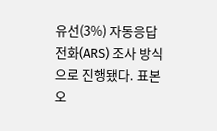유선(3%) 자동응답 전화(ARS) 조사 방식으로 진행됐다. 표본오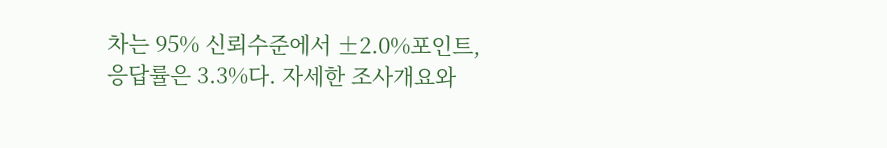차는 95% 신뢰수준에서 ±2.0%포인트, 응답률은 3.3%다. 자세한 조사개요와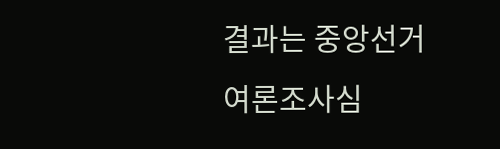결과는 중앙선거여론조사심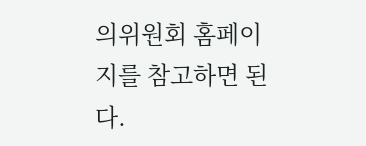의위원회 홈페이지를 참고하면 된다.